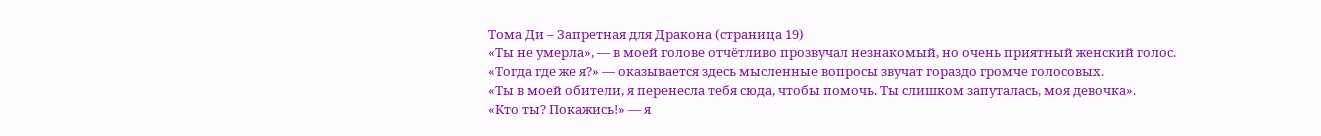Тома Ди – Запретная для Дракона (страница 19)
«Ты не умерла», — в моей голове отчётливо прозвучал незнакомый, но очень приятный женский голос.
«Тогда где же я?» — оказывается здесь мысленные вопросы звучат гораздо громче голосовых.
«Ты в моей обители, я перенесла тебя сюда, чтобы помочь. Ты слишком запуталась, моя девочка».
«Кто ты? Покажись!» — я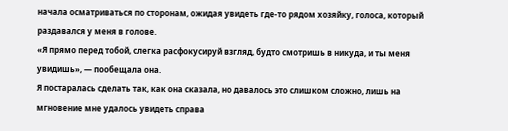начала осматриваться по сторонам, ожидая увидеть где-то рядом хозяйку, голоса, который раздавался у меня в голове.
«Я прямо перед тобой, слегка расфокусируй взгляд, будто смотришь в никуда, и ты меня увидишь», — пообещала она.
Я постаралась сделать так, как она сказала, но давалось это слишком сложно, лишь на мгновение мне удалось увидеть справа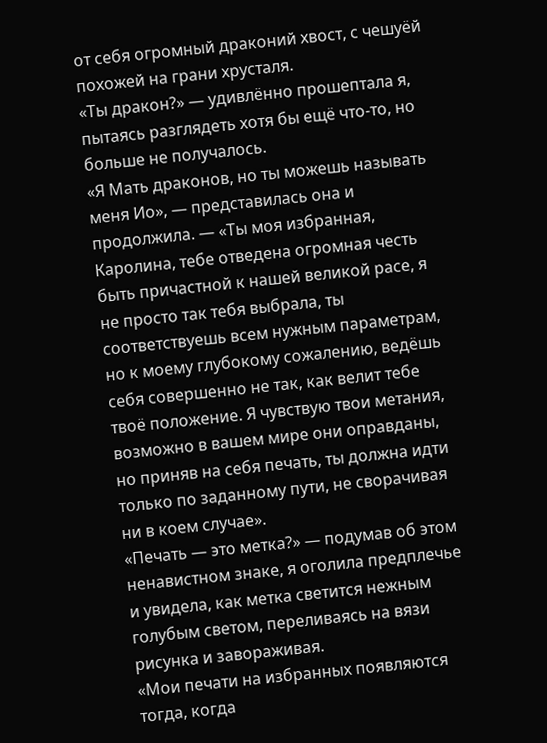от себя огромный драконий хвост, с чешуёй похожей на грани хрусталя.
«Ты дракон?» — удивлённо прошептала я, пытаясь разглядеть хотя бы ещё что-то, но больше не получалось.
«Я Мать драконов, но ты можешь называть меня Ио», — представилась она и продолжила. — «Ты моя избранная, Каролина, тебе отведена огромная честь быть причастной к нашей великой расе, я не просто так тебя выбрала, ты соответствуешь всем нужным параметрам, но к моему глубокому сожалению, ведёшь себя совершенно не так, как велит тебе твоё положение. Я чувствую твои метания, возможно в вашем мире они оправданы, но приняв на себя печать, ты должна идти только по заданному пути, не сворачивая ни в коем случае».
«Печать — это метка?» — подумав об этом ненавистном знаке, я оголила предплечье и увидела, как метка светится нежным голубым светом, переливаясь на вязи рисунка и завораживая.
«Мои печати на избранных появляются тогда, когда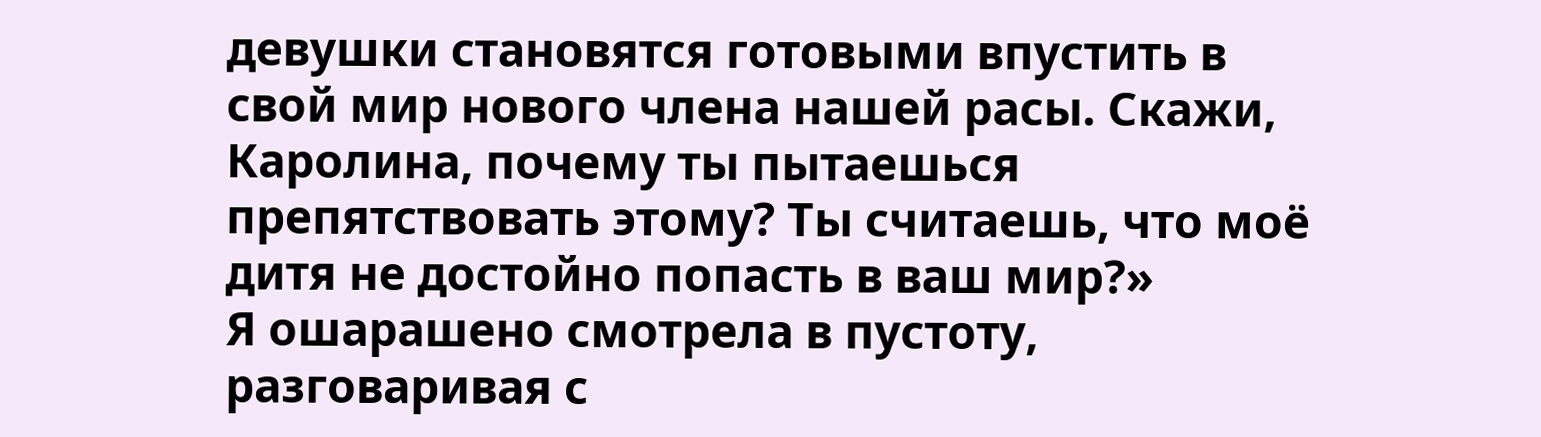девушки становятся готовыми впустить в свой мир нового члена нашей расы. Скажи, Каролина, почему ты пытаешься препятствовать этому? Ты считаешь, что моё дитя не достойно попасть в ваш мир?»
Я ошарашено смотрела в пустоту, разговаривая с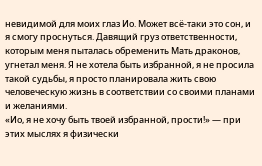невидимой для моих глаз Ио. Может всё-таки это сон, и я смогу проснуться. Давящий груз ответственности, которым меня пыталась обременить Мать драконов, угнетал меня. Я не хотела быть избранной, я не просила такой судьбы, я просто планировала жить свою человеческую жизнь в соответствии со своими планами и желаниями.
«Ио, я не хочу быть твоей избранной, прости!» — при этих мыслях я физически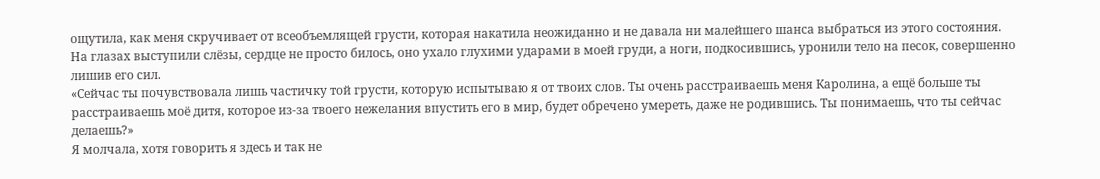ощутила, как меня скручивает от всеобъемлящей грусти, которая накатила неожиданно и не давала ни малейшего шанса выбраться из этого состояния. На глазах выступили слёзы, сердце не просто билось, оно ухало глухими ударами в моей груди, а ноги, подкосившись, уронили тело на песок, совершенно лишив его сил.
«Сейчас ты почувствовала лишь частичку той грусти, которую испытываю я от твоих слов. Ты очень расстраиваешь меня Каролина, а ещё больше ты расстраиваешь моё дитя, которое из-за твоего нежелания впустить его в мир, будет обречено умереть, даже не родившись. Ты понимаешь, что ты сейчас делаешь?»
Я молчала, хотя говорить я здесь и так не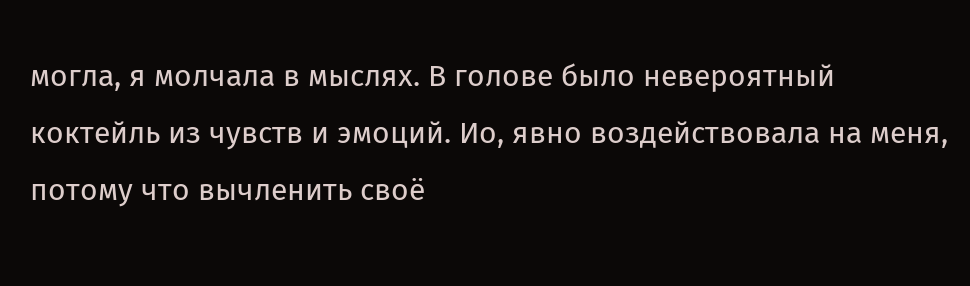могла, я молчала в мыслях. В голове было невероятный коктейль из чувств и эмоций. Ио, явно воздействовала на меня, потому что вычленить своё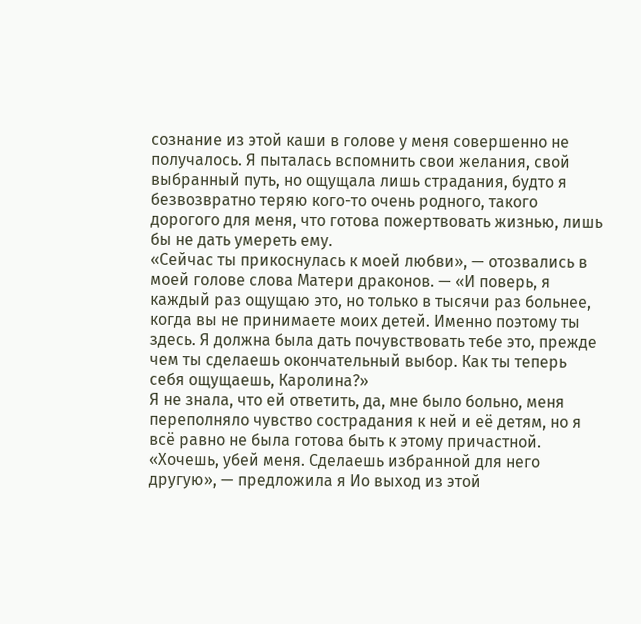сознание из этой каши в голове у меня совершенно не получалось. Я пыталась вспомнить свои желания, свой выбранный путь, но ощущала лишь страдания, будто я безвозвратно теряю кого-то очень родного, такого дорогого для меня, что готова пожертвовать жизнью, лишь бы не дать умереть ему.
«Сейчас ты прикоснулась к моей любви», — отозвались в моей голове слова Матери драконов. — «И поверь, я каждый раз ощущаю это, но только в тысячи раз больнее, когда вы не принимаете моих детей. Именно поэтому ты здесь. Я должна была дать почувствовать тебе это, прежде чем ты сделаешь окончательный выбор. Как ты теперь себя ощущаешь, Каролина?»
Я не знала, что ей ответить, да, мне было больно, меня переполняло чувство сострадания к ней и её детям, но я всё равно не была готова быть к этому причастной.
«Хочешь, убей меня. Сделаешь избранной для него другую», — предложила я Ио выход из этой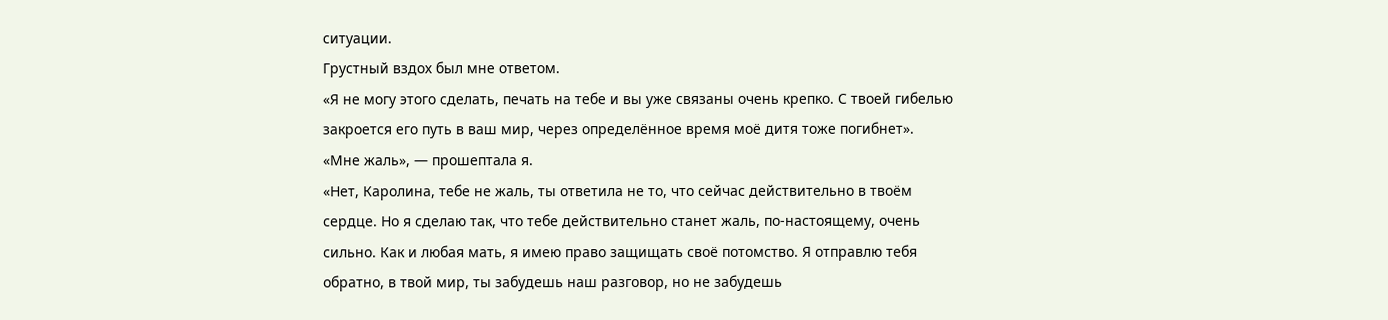ситуации.
Грустный вздох был мне ответом.
«Я не могу этого сделать, печать на тебе и вы уже связаны очень крепко. С твоей гибелью закроется его путь в ваш мир, через определённое время моё дитя тоже погибнет».
«Мне жаль», — прошептала я.
«Нет, Каролина, тебе не жаль, ты ответила не то, что сейчас действительно в твоём сердце. Но я сделаю так, что тебе действительно станет жаль, по-настоящему, очень сильно. Как и любая мать, я имею право защищать своё потомство. Я отправлю тебя обратно, в твой мир, ты забудешь наш разговор, но не забудешь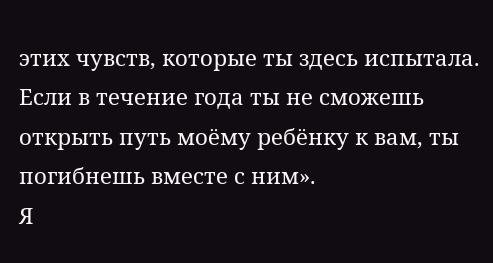этих чувств, которые ты здесь испытала. Если в течение года ты не сможешь открыть путь моёму ребёнку к вам, ты погибнешь вместе с ним».
Я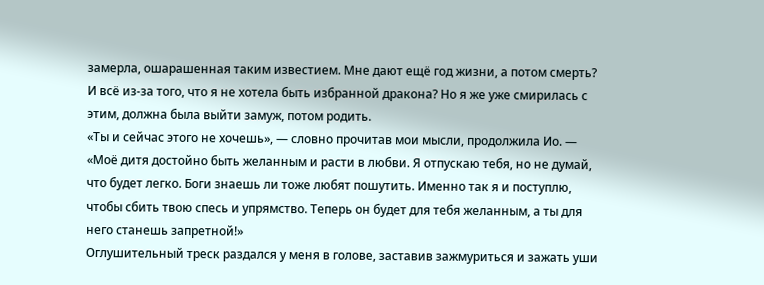замерла, ошарашенная таким известием. Мне дают ещё год жизни, а потом смерть? И всё из-за того, что я не хотела быть избранной дракона? Но я же уже смирилась с этим, должна была выйти замуж, потом родить.
«Ты и сейчас этого не хочешь», — словно прочитав мои мысли, продолжила Ио. — «Моё дитя достойно быть желанным и расти в любви. Я отпускаю тебя, но не думай, что будет легко. Боги знаешь ли тоже любят пошутить. Именно так я и поступлю, чтобы сбить твою спесь и упрямство. Теперь он будет для тебя желанным, а ты для него станешь запретной!»
Оглушительный треск раздался у меня в голове, заставив зажмуриться и зажать уши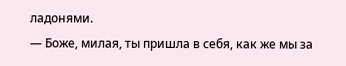ладонями.
— Боже, милая, ты пришла в себя, как же мы за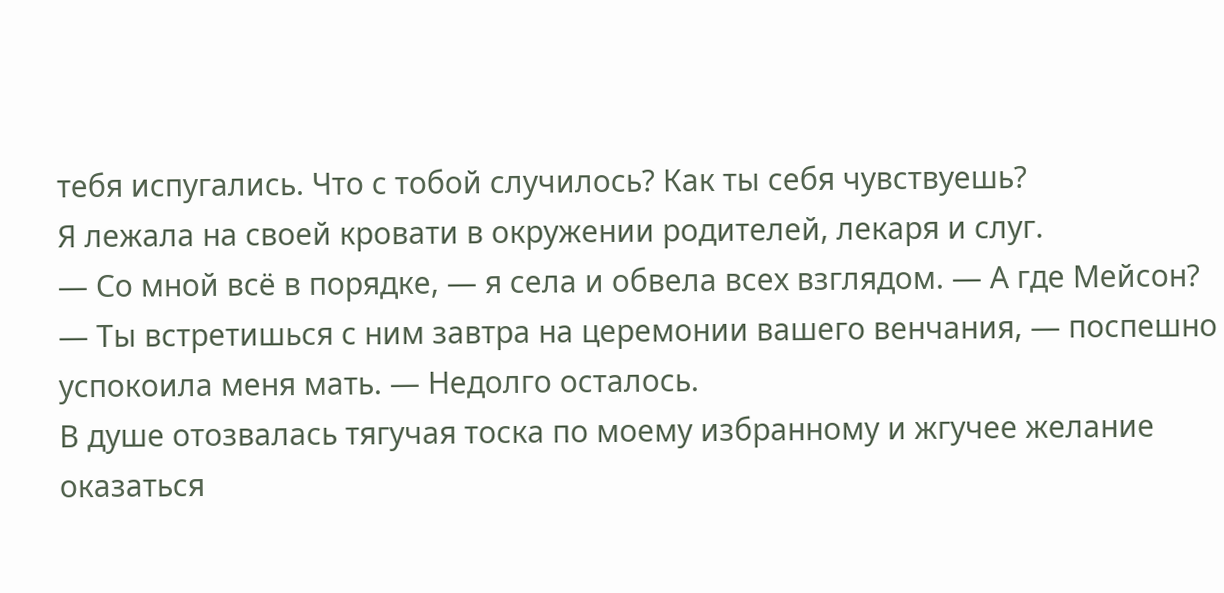тебя испугались. Что с тобой случилось? Как ты себя чувствуешь?
Я лежала на своей кровати в окружении родителей, лекаря и слуг.
— Со мной всё в порядке, — я села и обвела всех взглядом. — А где Мейсон?
— Ты встретишься с ним завтра на церемонии вашего венчания, — поспешно успокоила меня мать. — Недолго осталось.
В душе отозвалась тягучая тоска по моему избранному и жгучее желание оказаться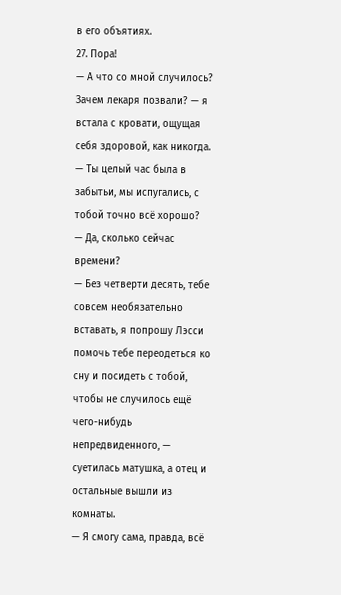в его объятиях.
27. Пора!
— А что со мной случилось? Зачем лекаря позвали? — я встала с кровати, ощущая себя здоровой, как никогда.
— Ты целый час была в забытьи, мы испугались, с тобой точно всё хорошо?
— Да, сколько сейчас времени?
— Без четверти десять, тебе совсем необязательно вставать, я попрошу Лэсси помочь тебе переодеться ко сну и посидеть с тобой, чтобы не случилось ещё чего-нибудь непредвиденного, — суетилась матушка, а отец и остальные вышли из комнаты.
— Я смогу сама, правда, всё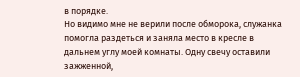в порядке.
Но видимо мне не верили после обморока, служанка помогла раздеться и заняла место в кресле в дальнем углу моей комнаты. Одну свечу оставили зажженной,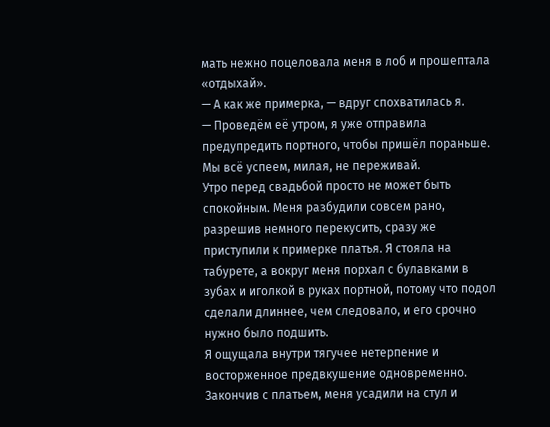мать нежно поцеловала меня в лоб и прошептала «отдыхай».
— А как же примерка, — вдруг спохватилась я.
— Проведём её утром, я уже отправила предупредить портного, чтобы пришёл пораньше. Мы всё успеем, милая, не переживай.
Утро перед свадьбой просто не может быть спокойным. Меня разбудили совсем рано, разрешив немного перекусить, сразу же приступили к примерке платья. Я стояла на табурете, а вокруг меня порхал с булавками в зубах и иголкой в руках портной, потому что подол сделали длиннее, чем следовало, и его срочно нужно было подшить.
Я ощущала внутри тягучее нетерпение и восторженное предвкушение одновременно.
Закончив с платьем, меня усадили на стул и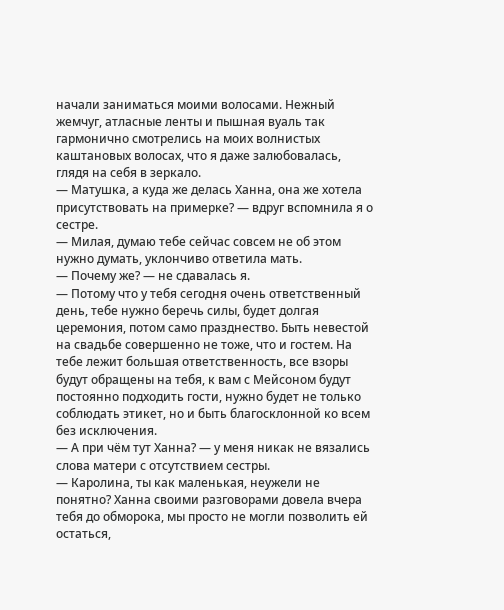начали заниматься моими волосами. Нежный жемчуг, атласные ленты и пышная вуаль так гармонично смотрелись на моих волнистых каштановых волосах, что я даже залюбовалась, глядя на себя в зеркало.
— Матушка, а куда же делась Ханна, она же хотела присутствовать на примерке? — вдруг вспомнила я о сестре.
— Милая, думаю тебе сейчас совсем не об этом нужно думать, уклончиво ответила мать.
— Почему же? — не сдавалась я.
— Потому что у тебя сегодня очень ответственный день, тебе нужно беречь силы, будет долгая церемония, потом само празднество. Быть невестой на свадьбе совершенно не тоже, что и гостем. На тебе лежит большая ответственность, все взоры будут обращены на тебя, к вам с Мейсоном будут постоянно подходить гости, нужно будет не только соблюдать этикет, но и быть благосклонной ко всем без исключения.
— А при чём тут Ханна? — у меня никак не вязались слова матери с отсутствием сестры.
— Каролина, ты как маленькая, неужели не понятно? Ханна своими разговорами довела вчера тебя до обморока, мы просто не могли позволить ей остаться,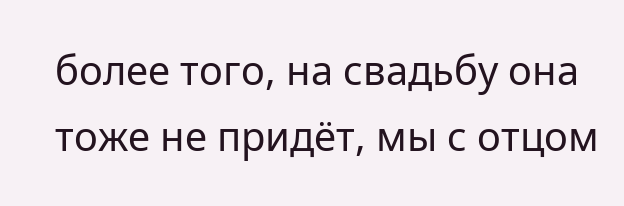более того, на свадьбу она тоже не придёт, мы с отцом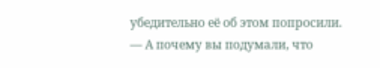убедительно её об этом попросили.
— А почему вы подумали, что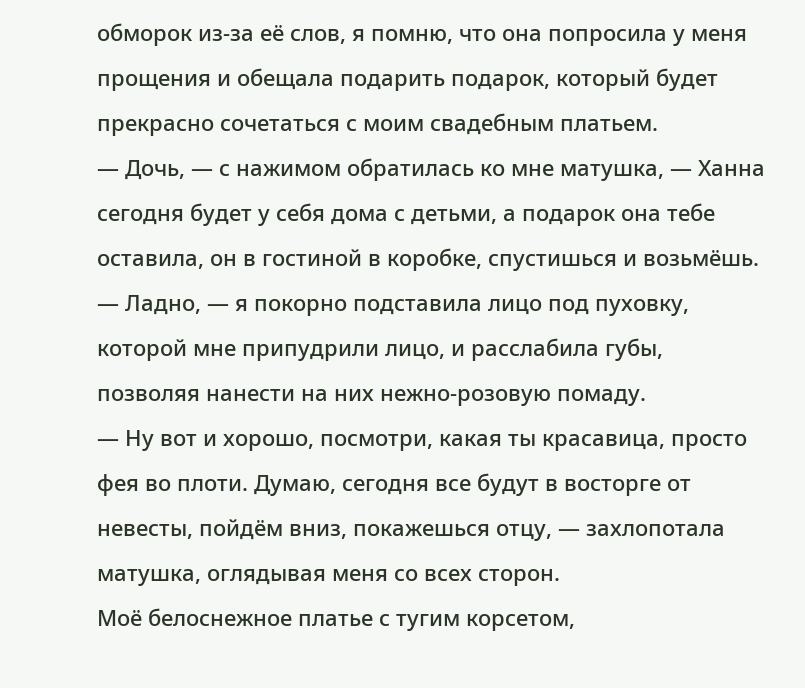обморок из-за её слов, я помню, что она попросила у меня прощения и обещала подарить подарок, который будет прекрасно сочетаться с моим свадебным платьем.
— Дочь, — с нажимом обратилась ко мне матушка, — Ханна сегодня будет у себя дома с детьми, а подарок она тебе оставила, он в гостиной в коробке, спустишься и возьмёшь.
— Ладно, — я покорно подставила лицо под пуховку, которой мне припудрили лицо, и расслабила губы, позволяя нанести на них нежно-розовую помаду.
— Ну вот и хорошо, посмотри, какая ты красавица, просто фея во плоти. Думаю, сегодня все будут в восторге от невесты, пойдём вниз, покажешься отцу, — захлопотала матушка, оглядывая меня со всех сторон.
Моё белоснежное платье с тугим корсетом,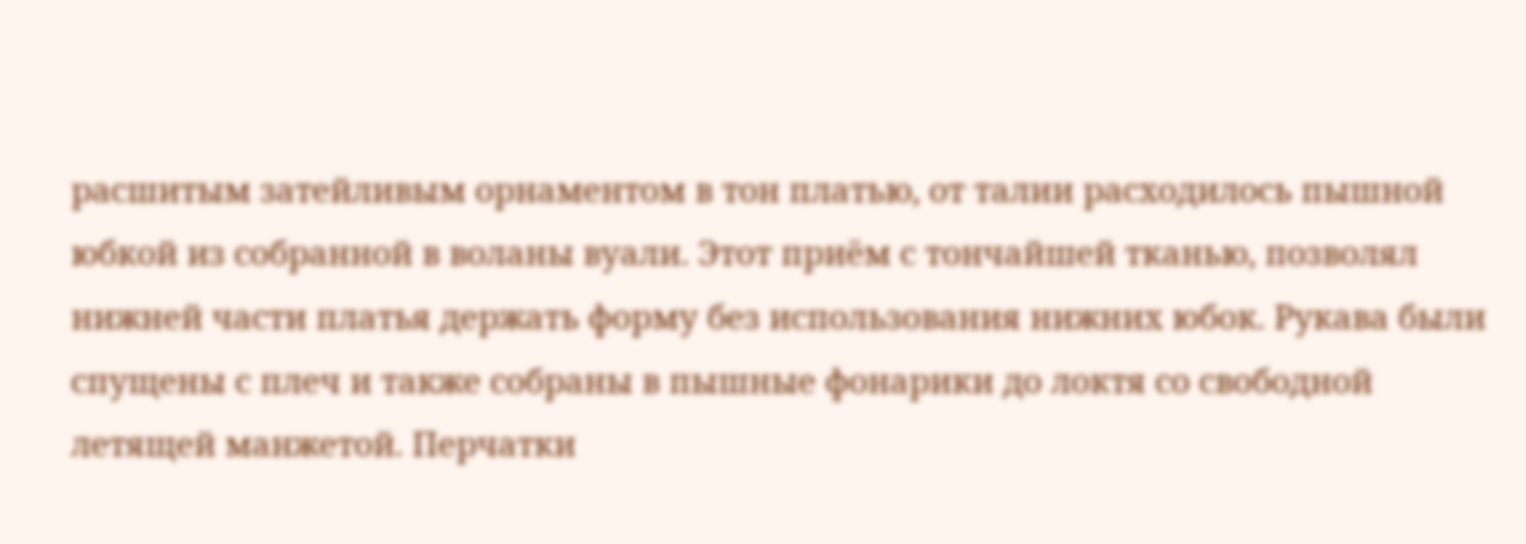расшитым затейливым орнаментом в тон платью, от талии расходилось пышной юбкой из собранной в воланы вуали. Этот приём с тончайшей тканью, позволял нижней части платья держать форму без использования нижних юбок. Рукава были спущены с плеч и также собраны в пышные фонарики до локтя со свободной летящей манжетой. Перчатки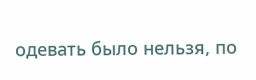одевать было нельзя, по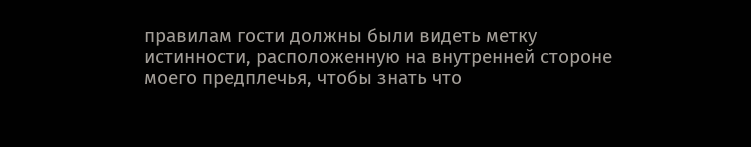правилам гости должны были видеть метку истинности, расположенную на внутренней стороне моего предплечья, чтобы знать что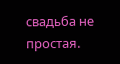свадьба не простая.